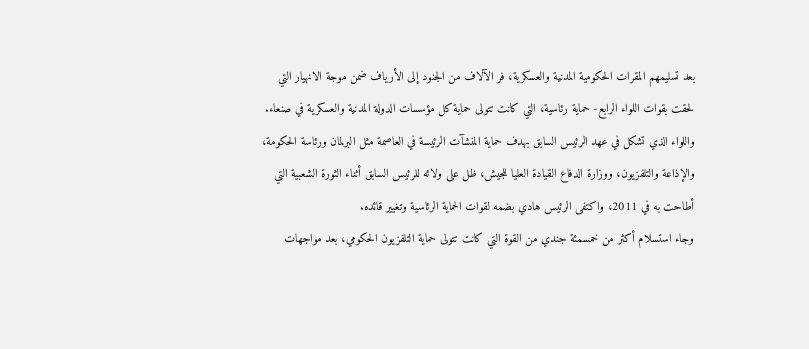بعد تسليمهم المقرات الحكومية المدنية والعسكرية، فر الآلاف من الجنود إلى الأرياف ضمن موجة الانهيار التي لحقت بقوات اللواء الرابع- حماية رئاسية، التي كانت تتولى حماية كل مؤسسات الدولة المدنية والعسكرية في صنعاء.
واللواء الذي تشكل في عهد الرئيس السابق بهدف حماية المنشآت الرئيسة في العاصمة مثل البرلمان ورئاسة الحكومة، والإذاعة والتلفزيون، ووزارة الدفاع القيادة العليا للجيش، ظل على ولائه للرئيس السابق أثناء الثورة الشعبية التي أطاحت به في 2011، واكتفى الرئيس هادي بضمه لقوات الحماية الرئاسية وتغيير قائده.
وجاء استسلام أكثر من خمسمئة جندي من القوة التي كانت تتولى حماية التلفزيون الحكومي، بعد مواجهات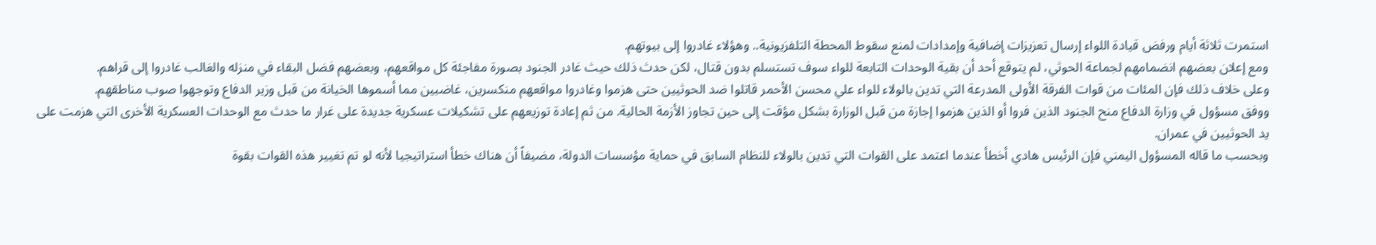استمرت ثلاثة أيام ورفض قيادة اللواء إرسال تعزيزات إضافية وإمدادات لمنع سقوط المحطة التلفزيونية.. وهؤلاء غادروا إلى بيوتهم.
ومع إعلان بعضهم انضمامهم لجماعة الحوثي، لم يتوقع أحد أن بقية الوحدات التابعة للواء سوف تستسلم بدون قتال، لكن حدث ذلك حيث غادر الجنود بصورة مفاجئة كل مواقعهم، وبعضهم فضل البقاء في منزله والغالب غادروا إلى قراهم.
وعلى خلاف ذلك فإن المئات من قوات الفرقة الأولى المدرعة التي تدين بالولاء للواء علي محسن الأحمر قاتلوا ضد الحوثيين حتى هزموا وغادروا مواقعهم منكسرين، غاضبين مما أسموها الخيانة من قبل وزير الدفاع وتوجهوا صوب مناطقهم.
ووفق مسؤول في وزارة الدفاع منح الجنود الذين فروا أو الذين هزموا إجازة من قبل الوزارة بشكل مؤقت إلى حين تجاوز الأزمة الحالية. من ثم إعادة توزيعهم على تشكيلات عسكرية جديدة على غرار ما حدث مع الوحدات العسكرية الأخرى التي هزمت على يد الحوثيين في عمران.
وبحسب ما قاله المسؤول اليمني فإن الرئيس هادي أخطأ عندما اعتمد على القوات التي تدين بالولاء للنظام السابق في حماية مؤسسات الدولة، مضيفاً أن هناك خطأ استراتيجيا لأنه لو تم تغيير هذه القوات بقوة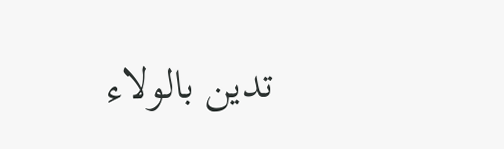تدين بالولاء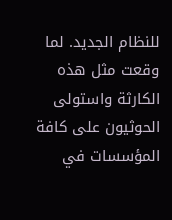للنظام الجديد. لما وقعت مثل هذه الكارثة واستولى الحوثيون على كافة المؤسسات في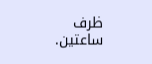ظرف ساعتين.